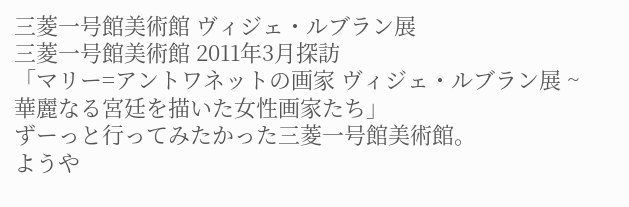三菱一号館美術館 ヴィジェ・ルブラン展
三菱一号館美術館 2011年3月探訪
「マリー=アントワネットの画家 ヴィジェ・ルブラン展 ~華麗なる宮廷を描いた女性画家たち」
ずーっと行ってみたかった三菱一号館美術館。
ようや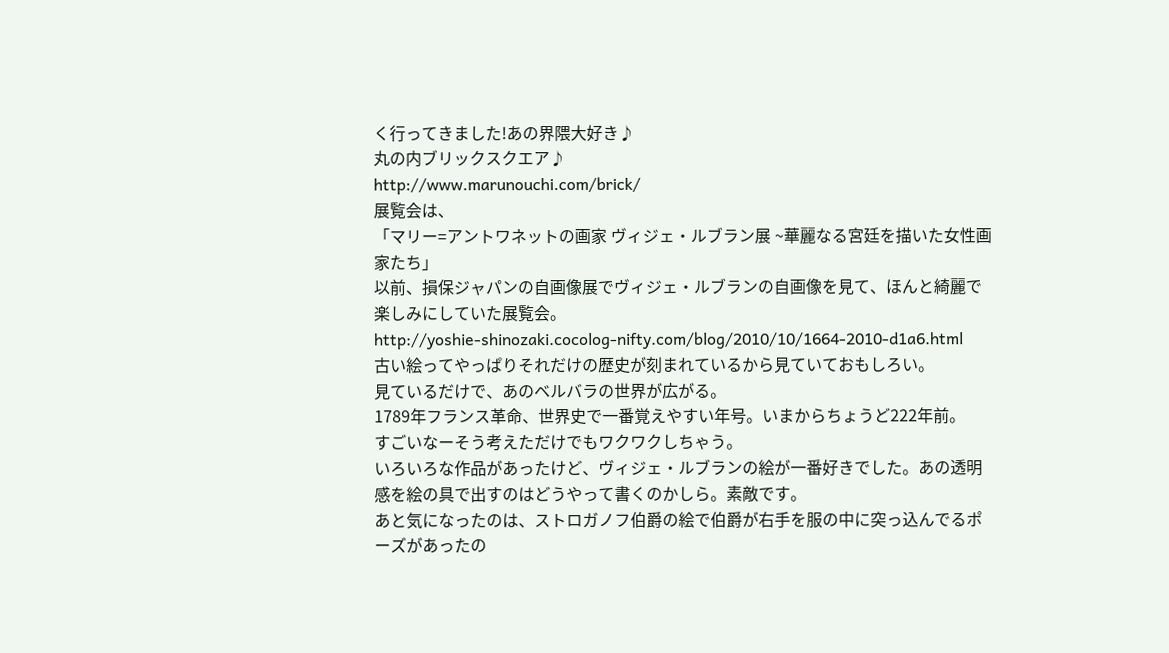く行ってきました!あの界隈大好き♪
丸の内ブリックスクエア♪
http://www.marunouchi.com/brick/
展覧会は、
「マリー=アントワネットの画家 ヴィジェ・ルブラン展 ~華麗なる宮廷を描いた女性画家たち」
以前、損保ジャパンの自画像展でヴィジェ・ルブランの自画像を見て、ほんと綺麗で楽しみにしていた展覧会。
http://yoshie-shinozaki.cocolog-nifty.com/blog/2010/10/1664-2010-d1a6.html
古い絵ってやっぱりそれだけの歴史が刻まれているから見ていておもしろい。
見ているだけで、あのベルバラの世界が広がる。
1789年フランス革命、世界史で一番覚えやすい年号。いまからちょうど222年前。
すごいなーそう考えただけでもワクワクしちゃう。
いろいろな作品があったけど、ヴィジェ・ルブランの絵が一番好きでした。あの透明感を絵の具で出すのはどうやって書くのかしら。素敵です。
あと気になったのは、ストロガノフ伯爵の絵で伯爵が右手を服の中に突っ込んでるポーズがあったの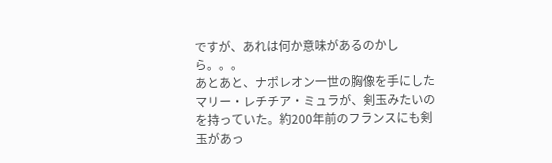ですが、あれは何か意味があるのかしら。。。
あとあと、ナポレオン一世の胸像を手にしたマリー・レチチア・ミュラが、剣玉みたいのを持っていた。約200年前のフランスにも剣玉があっ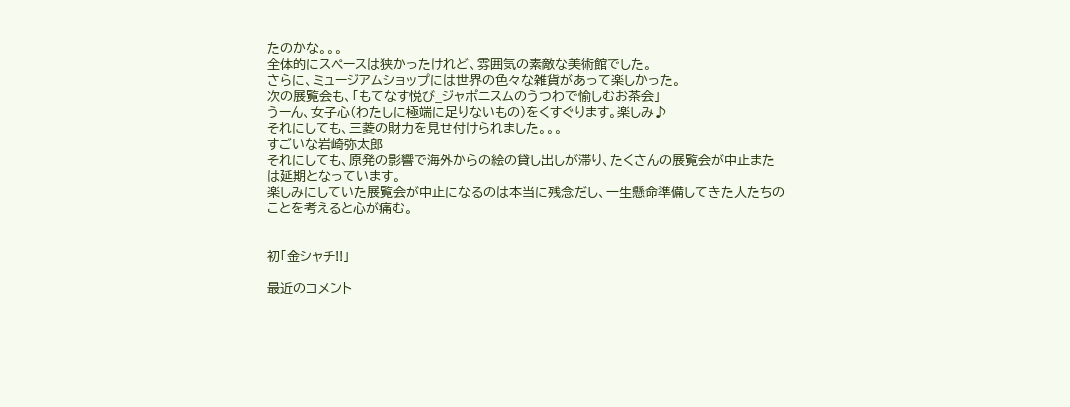たのかな。。。
全体的にスペースは狭かったけれど、雰囲気の素敵な美術館でした。
さらに、ミュージアムショップには世界の色々な雑貨があって楽しかった。
次の展覧会も、「もてなす悦び_ジャポニスムのうつわで愉しむお茶会」
うーん、女子心(わたしに極端に足りないもの)をくすぐります。楽しみ♪
それにしても、三菱の財力を見せ付けられました。。。
すごいな岩崎弥太郎
それにしても、原発の影響で海外からの絵の貸し出しが滞り、たくさんの展覧会が中止または延期となっています。
楽しみにしていた展覧会が中止になるのは本当に残念だし、一生懸命準備してきた人たちのことを考えると心が痛む。


初「金シャチ!!」

最近のコメント